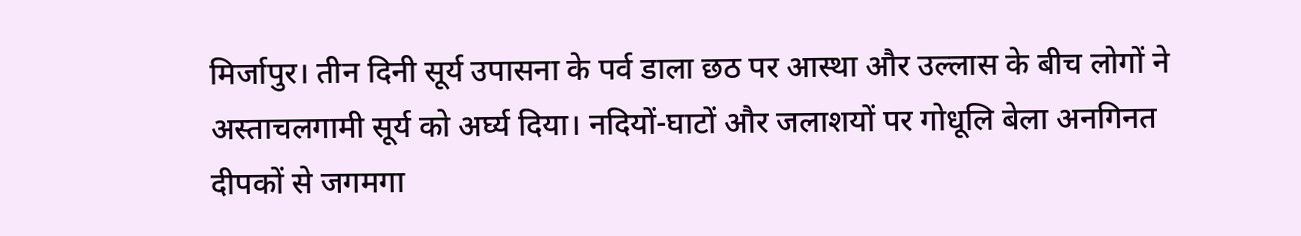मिर्जापुर। तीन दिनी सूर्य उपासना के पर्व डाला छठ पर आस्था और उल्लास के बीच लोगों ने अस्ताचलगामी सूर्य को अर्घ्य दिया। नदियों-घाटों और जलाशयों पर गोधूलि बेला अनगिनत दीपकों से जगमगा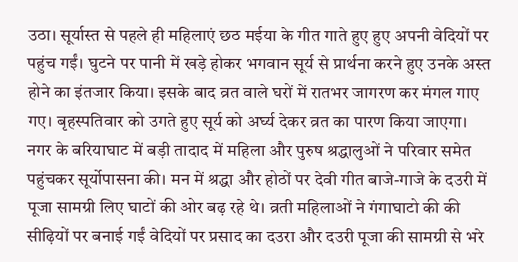उठा। सूर्यास्त से पहले ही महिलाएं छठ मईया के गीत गाते हुए हुए अपनी वेदियों पर पहुंच गईं। घुटने पर पानी में खड़े होकर भगवान सूर्य से प्रार्थना करने हुए उनके अस्त होने का इंतजार किया। इसके बाद व्रत वाले घरों में रातभर जागरण कर मंगल गाए गए। बृहस्पतिवार को उगते हुए सूर्य को अर्घ्य देकर व्रत का पारण किया जाएगा।
नगर के बरियाघाट में बड़ी तादाद में महिला और पुरुष श्रद्धालुओं ने परिवार समेत पहुंचकर सूर्योपासना की। मन में श्रद्धा और होठों पर देवी गीत बाजे-गाजे के दउरी में पूजा सामग्री लिए घाटों की ओर बढ़ रहे थे। व्रती महिलाओं ने गंगाघाटो की की सीढ़ियों पर बनाई गईं वेदियों पर प्रसाद का दउरा और दउरी पूजा की सामग्री से भरे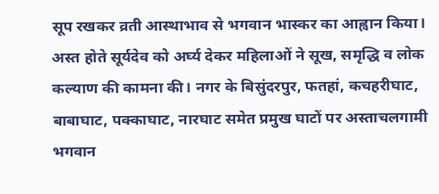सूप रखकर व्रती आस्थाभाव से भगवान भास्कर का आह्वान किया। अस्त होते सूर्यदेव को अर्घ्य देकर महिलाओं ने सूख, समृद्धि व लोक कल्याण की कामना की। नगर के बिसुंदरपुर, फतहां, कचहरीघाट, बाबाघाट, पक्काघाट, नारघाट समेत प्रमुख घाटों पर अस्ताचलगामी भगवान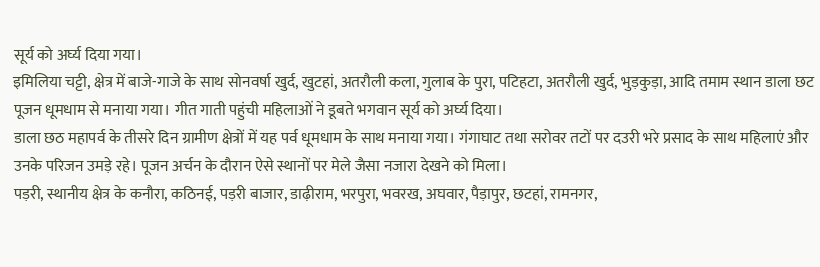सूर्य को अर्घ्य दिया गया।
इमिलिया चट्टी, क्षेत्र में बाजे-गाजे के साथ सोनवर्षा खुर्द, खुटहां, अतरौली कला, गुलाब के पुरा, पटिहटा, अतरौली खुर्द, भुड़कुड़ा, आदि तमाम स्थान डाला छट पूजन धूमधाम से मनाया गया। गीत गाती पहुंची महिलाओं ने डूबते भगवान सूर्य को अर्घ्य दिया।
डाला छठ महापर्व के तीसरे दिन ग्रामीण क्षेत्रों में यह पर्व धूमधाम के साथ मनाया गया। गंगाघाट तथा सरोवर तटों पर दउरी भरे प्रसाद के साथ महिलाएं और उनके परिजन उमड़े रहे। पूजन अर्चन के दौरान ऐसे स्थानों पर मेले जैसा नजारा देखने को मिला।
पड़री, स्थानीय क्षेत्र के कनौरा, कठिनई, पड़री बाजार, डाढ़ीराम, भरपुरा, भवरख, अघवार, पैड़ापुर, छटहां, रामनगर,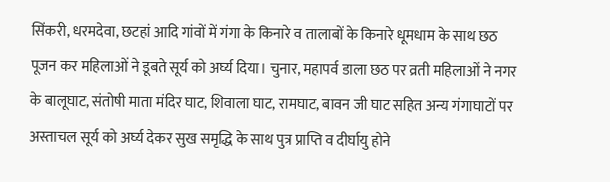सिंकरी, धरमदेवा, छटहां आदि गांवों में गंगा के किनारे व तालाबों के किनारे धूमधाम के साथ छठ पूजन कर महिलाओं ने डूबते सूर्य को अर्घ्य दिया। चुनार, महापर्व डाला छठ पर व्रती महिलाओं ने नगर के बालूघाट, संतोषी माता मंदिर घाट, शिवाला घाट, रामघाट, बावन जी घाट सहित अन्य गंगाघाटों पर अस्ताचल सूर्य को अर्घ्य देकर सुख समृद्धि के साथ पुत्र प्राप्ति व दीर्घायु होने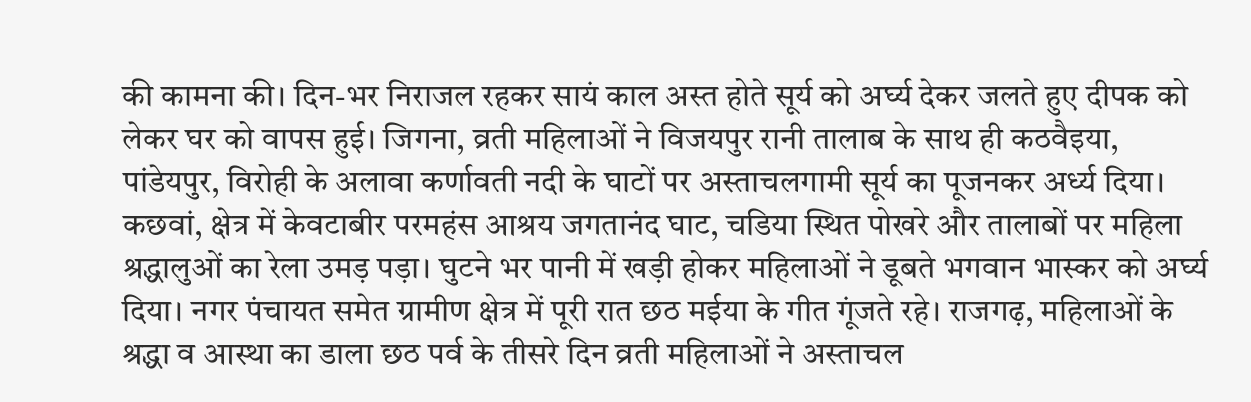की कामना की। दिन-भर निराजल रहकर सायं काल अस्त होते सूर्य को अर्घ्य देकर जलते हुए दीपक को लेकर घर को वापस हुई। जिगना, व्रती महिलाओं ने विजयपुर रानी तालाब के साथ ही कठवैइया, पांडेयपुर, विरोही के अलावा कर्णावती नदी के घाटों पर अस्ताचलगामी सूर्य का पूजनकर अर्ध्य दिया। कछवां, क्षेत्र में केवटाबीर परमहंस आश्रय जगतानंद घाट, चडिया स्थित पोखरे और तालाबों पर महिला श्रद्धालुओं का रेला उमड़ पड़ा। घुटने भर पानी में खड़ी होकर महिलाओं ने डूबते भगवान भास्कर को अर्घ्य दिया। नगर पंचायत समेत ग्रामीण क्षेत्र में पूरी रात छठ मईया के गीत गूंजते रहे। राजगढ़, महिलाओं के श्रद्धा व आस्था का डाला छठ पर्व के तीसरे दिन व्रती महिलाओं ने अस्ताचल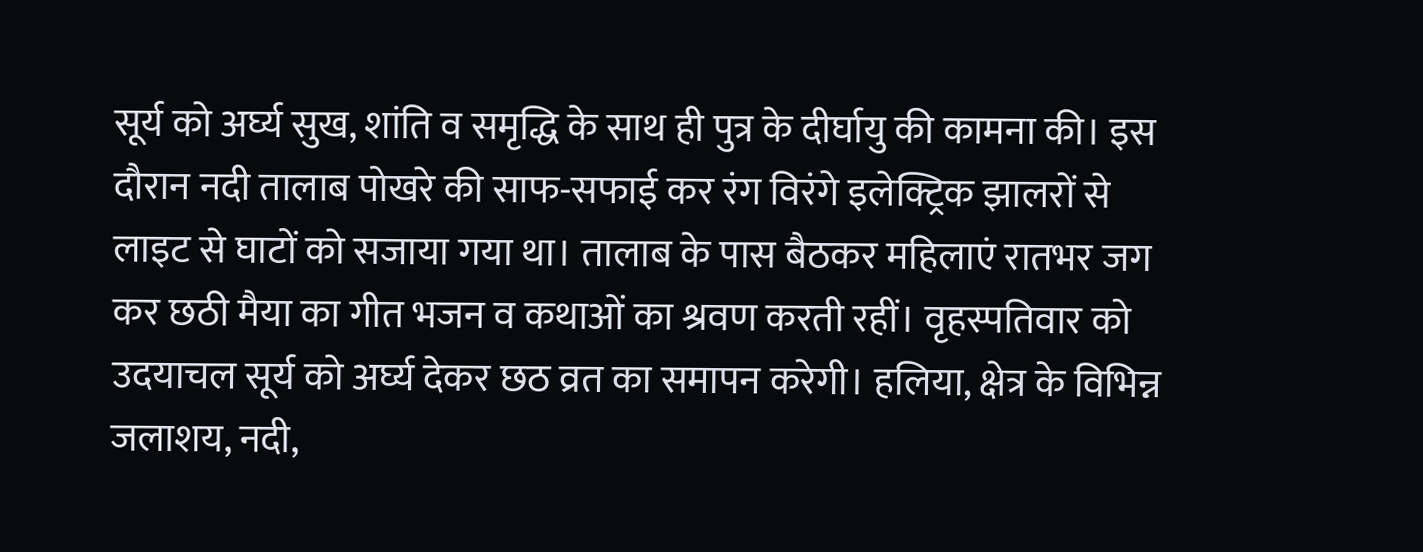सूर्य को अर्घ्य सुख, शांति व समृद्धि के साथ ही पुत्र के दीर्घायु की कामना की। इस दौरान नदी तालाब पोखरे की साफ-सफाई कर रंग विरंगे इलेक्ट्रिक झालरों से लाइट से घाटों को सजाया गया था। तालाब के पास बैठकर महिलाएं रातभर जग कर छठी मैया का गीत भजन व कथाओं का श्रवण करती रहीं। वृहस्पतिवार को उदयाचल सूर्य को अर्घ्य देकर छठ व्रत का समापन करेगी। हलिया, क्षेत्र के विभिन्न जलाशय, नदी,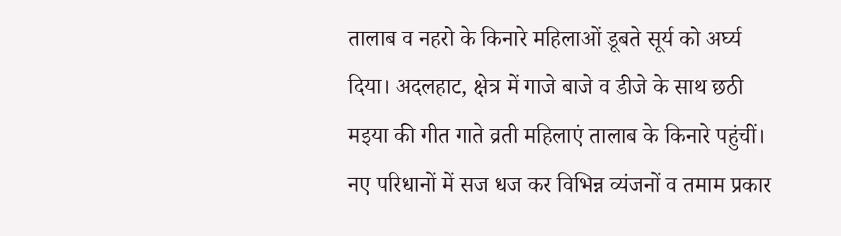तालाब व नहरो के किनारे महिलाओं डूबते सूर्य को अर्घ्य दिया। अदलहाट, क्षेत्र में गाजे बाजे व डीजे के साथ छठी मइया की गीत गाते व्रती महिलाएं तालाब के किनारे पहुंचीं। नए परिधानों में सज धज कर विभिन्न व्यंजनों व तमाम प्रकार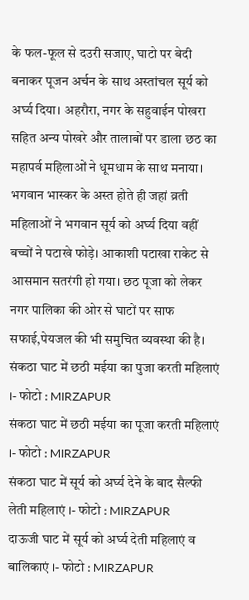के फल-फूल से दउरी सजाए, घाटो पर बेदी बनाकर पूजन अर्चन के साथ अस्तांचल सूर्य को अर्घ्य दिया। अहरौरा, नगर के सहुवाईन पोखरा सहित अन्य पोखरे और तालाबों पर डाला छठ का महापर्व महिलाओं ने धूमधाम के साथ मनाया। भगवान भास्कर के अस्त होते ही जहां व्रती महिलाओं ने भगवान सूर्य को अर्घ्य दिया वहीं बच्चों ने पटाखे फोड़े। आकाशी पटाखा राकेट से आसमान सतरंगी हो गया। छठ पूजा को लेकर नगर पालिका की ओर से घाटों पर साफ सफाई,पेयजल की भी समुचित व्यवस्था की है।
संकठा घाट में छठी मईया का पुजा करती महिलाएं ।- फोटो : MIRZAPUR
संकठा घाट में छठी मईया का पूजा करती महिलाएं ।- फोटो : MIRZAPUR
संकठा घाट में सूर्य को अर्घ्य देने के बाद सैल्फी लेती महिलाएं ।- फोटो : MIRZAPUR
दाऊजी घाट में सूर्य को अर्घ्य देती महिलाएं व बालिकाएं ।- फोटो : MIRZAPUR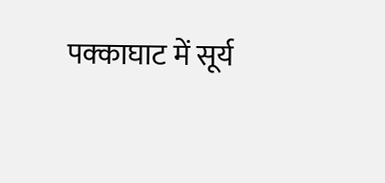पक्काघाट में सूर्य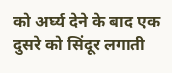को अर्घ्य देने के बाद एक दुसरे को सिंदूर लगाती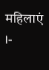महिलाएं ।-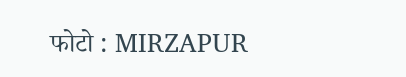फोटो : MIRZAPUR